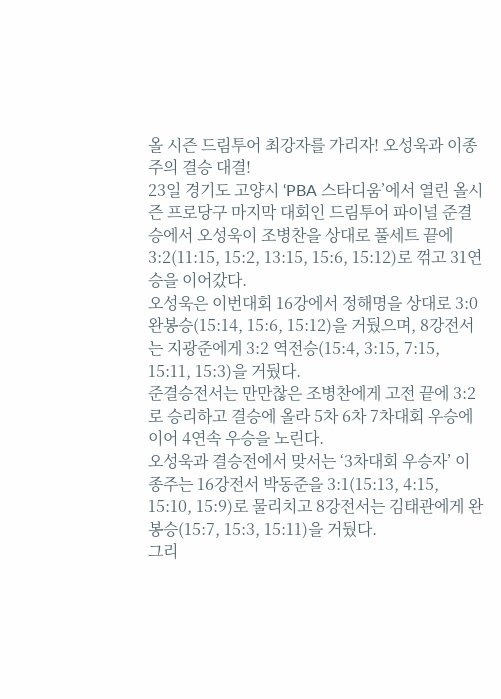올 시즌 드림투어 최강자를 가리자! 오성욱과 이종주의 결승 대결!
23일 경기도 고양시 ‘PBA 스타디움’에서 열린 올시즌 프로당구 마지막 대회인 드림투어 파이널 준결승에서 오성욱이 조병찬을 상대로 풀세트 끝에 3:2(11:15, 15:2, 13:15, 15:6, 15:12)로 꺾고 31연승을 이어갔다.
오성욱은 이번대회 16강에서 정해명을 상대로 3:0 완봉승(15:14, 15:6, 15:12)을 거뒀으며, 8강전서는 지광준에게 3:2 역전승(15:4, 3:15, 7:15, 15:11, 15:3)을 거뒀다.
준결승전서는 만만찮은 조병찬에게 고전 끝에 3:2로 승리하고 결승에 올라 5차 6차 7차대회 우승에 이어 4연속 우승을 노린다.
오성욱과 결승전에서 맞서는 ‘3차대회 우승자’ 이종주는 16강전서 박동준을 3:1(15:13, 4:15, 15:10, 15:9)로 물리치고 8강전서는 김태관에게 완봉승(15:7, 15:3, 15:11)을 거뒀다.
그리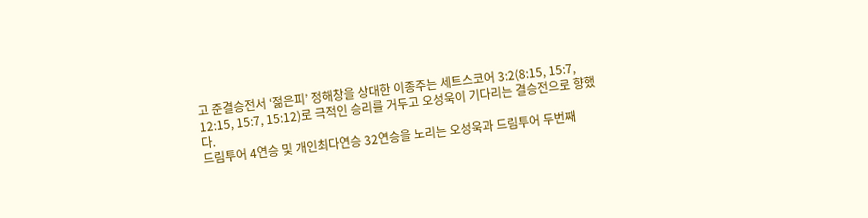고 준결승전서 ‘젊은피’ 정해창을 상대한 이종주는 세트스코어 3:2(8:15, 15:7, 12:15, 15:7, 15:12)로 극적인 승리를 거두고 오성욱이 기다리는 결승전으로 향했다.
드림투어 4연승 및 개인최다연승 32연승을 노리는 오성욱과 드림투어 두번째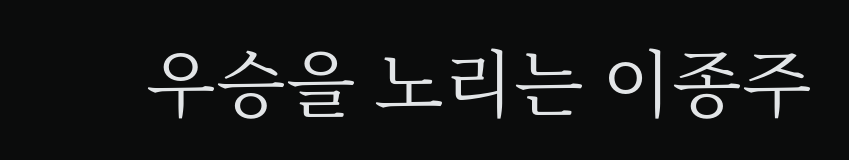우승을 노리는 이종주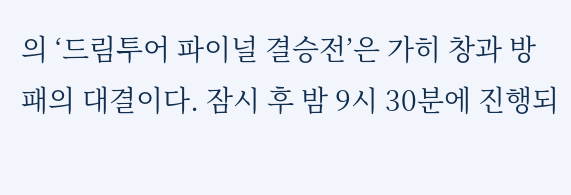의 ‘드림투어 파이널 결승전’은 가히 창과 방패의 대결이다. 잠시 후 밤 9시 30분에 진행되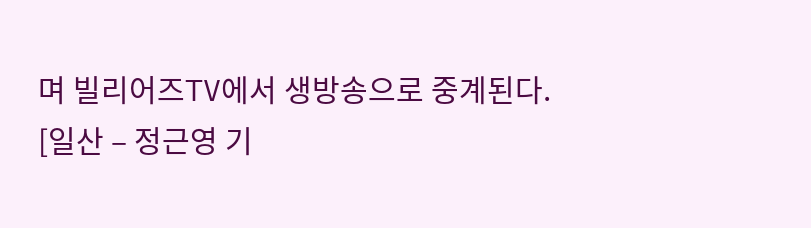며 빌리어즈TV에서 생방송으로 중계된다.
[일산 – 정근영 기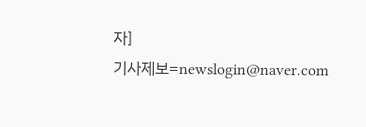자]
기사제보=newslogin@naver.com